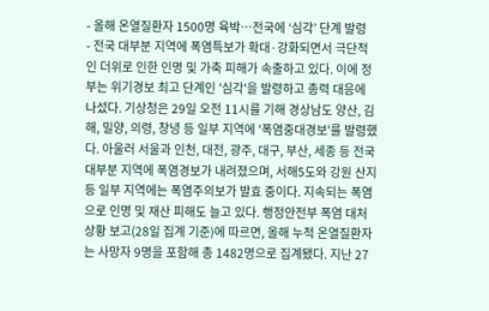- 올해 온열질환자 1500명 육박…전국에 ‘심각’ 단계 발령
- 전국 대부분 지역에 폭염특보가 확대·강화되면서 극단적인 더위로 인한 인명 및 가축 피해가 속출하고 있다. 이에 정부는 위기경보 최고 단계인 '심각'을 발령하고 총력 대응에 나섰다. 기상청은 29일 오전 11시를 기해 경상남도 양산, 김해, 밀양, 의령, 창녕 등 일부 지역에 '폭염중대경보'를 발령했다. 아울러 서울과 인천, 대전, 광주, 대구, 부산, 세종 등 전국 대부분 지역에 폭염경보가 내려졌으며, 서해5도와 강원 산지 등 일부 지역에는 폭염주의보가 발효 중이다. 지속되는 폭염으로 인명 및 재산 피해도 늘고 있다. 행정안전부 폭염 대처상황 보고(28일 집계 기준)에 따르면, 올해 누적 온열질환자는 사망자 9명을 포함해 총 1482명으로 집계됐다. 지난 27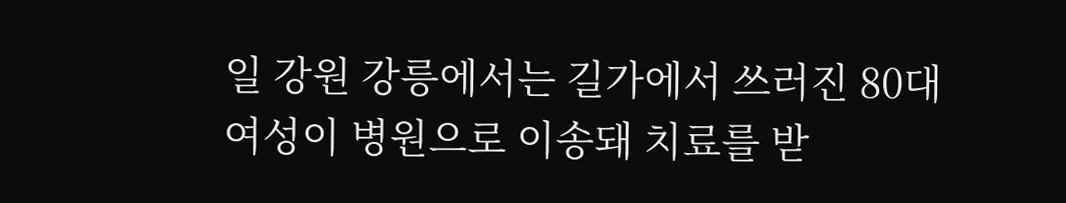일 강원 강릉에서는 길가에서 쓰러진 80대 여성이 병원으로 이송돼 치료를 받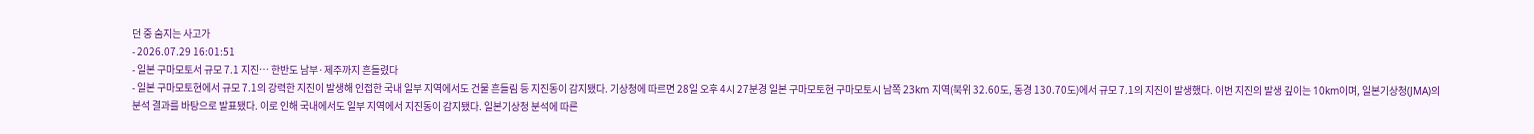던 중 숨지는 사고가
- 2026.07.29 16:01:51
- 일본 구마모토서 규모 7.1 지진… 한반도 남부·제주까지 흔들렸다
- 일본 구마모토현에서 규모 7.1의 강력한 지진이 발생해 인접한 국내 일부 지역에서도 건물 흔들림 등 지진동이 감지됐다. 기상청에 따르면 28일 오후 4시 27분경 일본 구마모토현 구마모토시 남쪽 23km 지역(북위 32.60도, 동경 130.70도)에서 규모 7.1의 지진이 발생했다. 이번 지진의 발생 깊이는 10km이며, 일본기상청(JMA)의 분석 결과를 바탕으로 발표됐다. 이로 인해 국내에서도 일부 지역에서 지진동이 감지됐다. 일본기상청 분석에 따른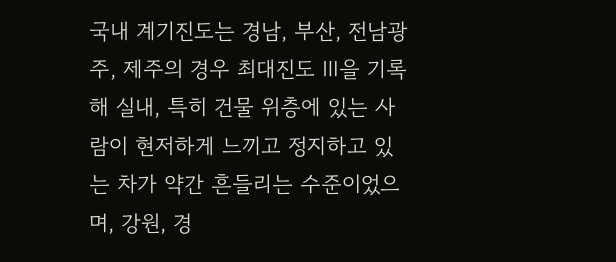국내 계기진도는 경남, 부산, 전남광주, 제주의 경우 최대진도 Ⅲ을 기록해 실내, 특히 건물 위층에 있는 사람이 현저하게 느끼고 정지하고 있는 차가 약간 흔들리는 수준이었으며, 강원, 경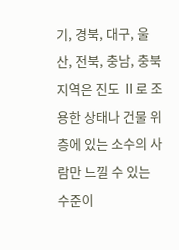기, 경북, 대구, 울산, 전북, 충남, 충북 지역은 진도 Ⅱ로 조용한 상태나 건물 위층에 있는 소수의 사람만 느낄 수 있는 수준이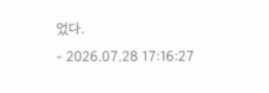었다.
- 2026.07.28 17:16:27